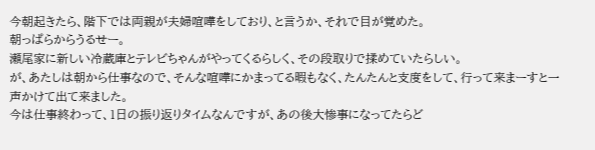今朝起きたら、階下では両親が夫婦喧嘩をしており、と言うか、それで目が覚めた。
朝っぱらからうるせー。
瀬尾家に新しい冷蔵庫とテレビちゃんがやってくるらしく、その段取りで揉めていたらしい。
が、あたしは朝から仕事なので、そんな喧嘩にかまってる暇もなく、たんたんと支度をして、行って来まーすと一声かけて出て来ました。
今は仕事終わって、1日の振り返りタイムなんですが、あの後大惨事になってたらど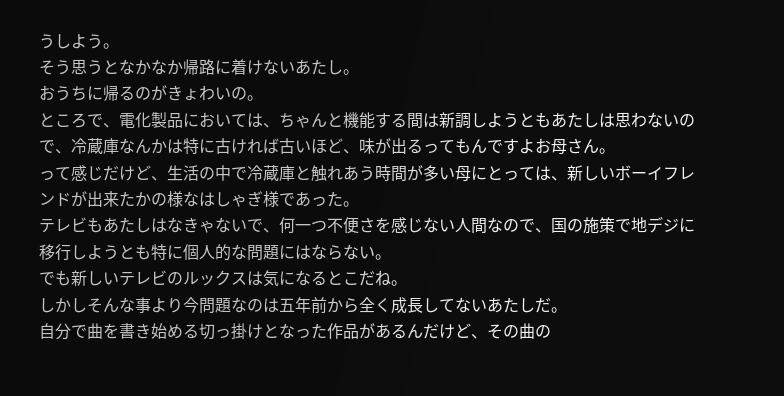うしよう。
そう思うとなかなか帰路に着けないあたし。
おうちに帰るのがきょわいの。
ところで、電化製品においては、ちゃんと機能する間は新調しようともあたしは思わないので、冷蔵庫なんかは特に古ければ古いほど、味が出るってもんですよお母さん。
って感じだけど、生活の中で冷蔵庫と触れあう時間が多い母にとっては、新しいボーイフレンドが出来たかの様なはしゃぎ様であった。
テレビもあたしはなきゃないで、何一つ不便さを感じない人間なので、国の施策で地デジに移行しようとも特に個人的な問題にはならない。
でも新しいテレビのルックスは気になるとこだね。
しかしそんな事より今問題なのは五年前から全く成長してないあたしだ。
自分で曲を書き始める切っ掛けとなった作品があるんだけど、その曲の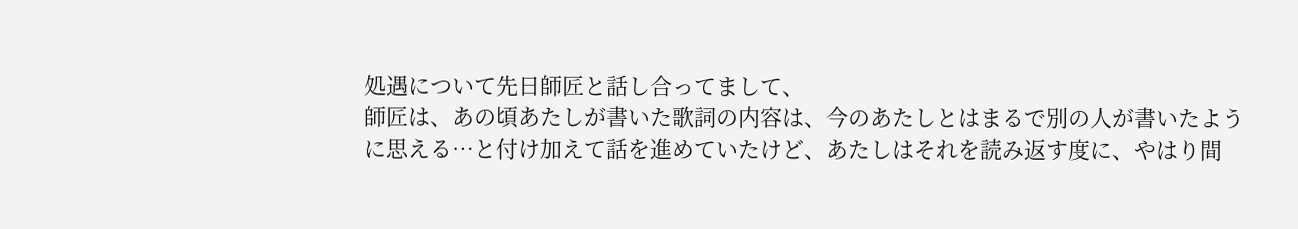処遇について先日師匠と話し合ってまして、
師匠は、あの頃あたしが書いた歌詞の内容は、今のあたしとはまるで別の人が書いたように思える…と付け加えて話を進めていたけど、あたしはそれを読み返す度に、やはり間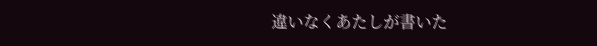違いなくあたしが書いた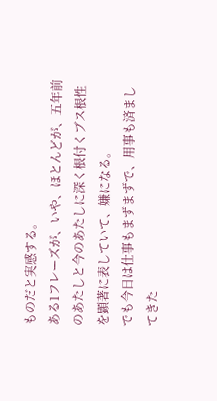ものだと実感する。
ある1フレーズが、いや、ほとんどが、五年前のあたしと今のあたしに深く根付くブス根性を顕著に表していて、嫌になる。
でも今日は仕事もまずまずで、用事も済ましてきた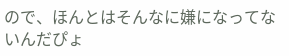ので、ほんとはそんなに嫌になってないんだぴょ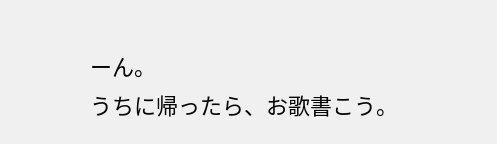ーん。
うちに帰ったら、お歌書こう。